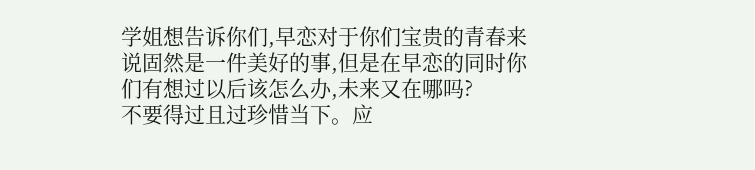学姐想告诉你们,早恋对于你们宝贵的青春来说固然是一件美好的事,但是在早恋的同时你们有想过以后该怎么办,未来又在哪吗?
不要得过且过珍惜当下。应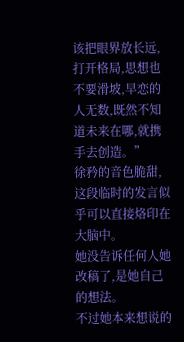该把眼界放长远,打开格局,思想也不要滑坡,早恋的人无数,既然不知道未来在哪,就携手去创造。”
徐矜的音色脆甜,这段临时的发言似乎可以直接烙印在大脑中。
她没告诉任何人她改稿了,是她自己的想法。
不过她本来想说的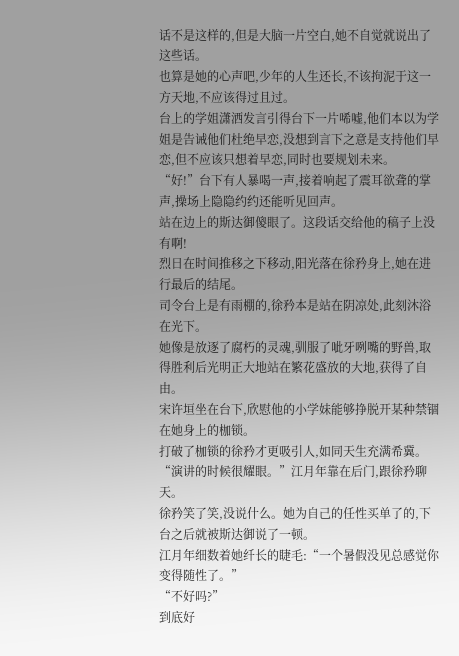话不是这样的,但是大脑一片空白,她不自觉就说出了这些话。
也算是她的心声吧,少年的人生还长,不该拘泥于这一方天地,不应该得过且过。
台上的学姐潇洒发言引得台下一片唏嘘,他们本以为学姐是告诫他们杜绝早恋,没想到言下之意是支持他们早恋,但不应该只想着早恋,同时也要规划未来。
“好!”台下有人暴喝一声,接着响起了震耳欲聋的掌声,操场上隐隐约约还能听见回声。
站在边上的斯达御傻眼了。这段话交给他的稿子上没有啊!
烈日在时间推移之下移动,阳光落在徐矜身上,她在进行最后的结尾。
司令台上是有雨棚的,徐矜本是站在阴凉处,此刻沐浴在光下。
她像是放逐了腐朽的灵魂,驯服了呲牙咧嘴的野兽,取得胜利后光明正大地站在繁花盛放的大地,获得了自由。
宋许垣坐在台下,欣慰他的小学妹能够挣脱开某种禁锢在她身上的枷锁。
打破了枷锁的徐矜才更吸引人,如同天生充满希冀。
“演讲的时候很耀眼。”江月年靠在后门,跟徐矜聊天。
徐矜笑了笑,没说什么。她为自己的任性买单了的,下台之后就被斯达御说了一顿。
江月年细数着她纤长的睫毛:“一个暑假没见总感觉你变得随性了。”
“不好吗?”
到底好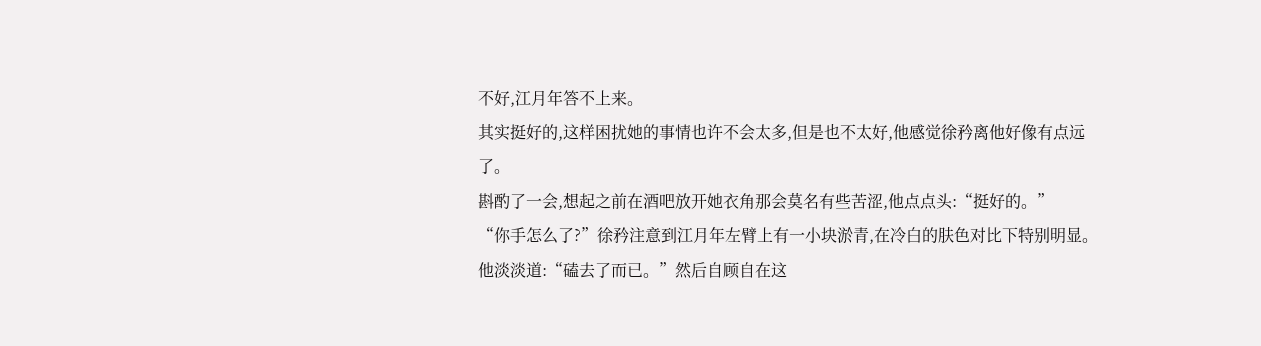不好,江月年答不上来。
其实挺好的,这样困扰她的事情也许不会太多,但是也不太好,他感觉徐矜离他好像有点远了。
斟酌了一会,想起之前在酒吧放开她衣角那会莫名有些苦涩,他点点头:“挺好的。”
“你手怎么了?”徐矜注意到江月年左臂上有一小块淤青,在冷白的肤色对比下特别明显。
他淡淡道:“磕去了而已。”然后自顾自在这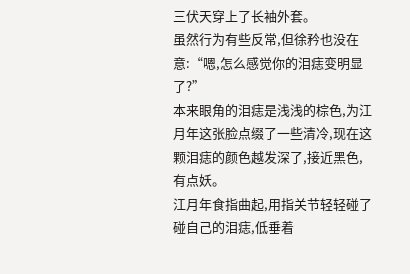三伏天穿上了长袖外套。
虽然行为有些反常,但徐矜也没在意:“嗯,怎么感觉你的泪痣变明显了?”
本来眼角的泪痣是浅浅的棕色,为江月年这张脸点缀了一些清冷,现在这颗泪痣的颜色越发深了,接近黑色,有点妖。
江月年食指曲起,用指关节轻轻碰了碰自己的泪痣,低垂着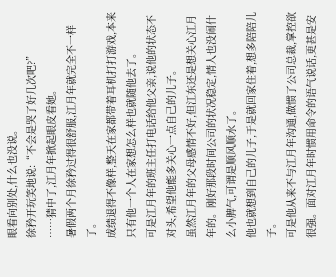眼看向别处,什么也没说。
徐矜开玩笑地说:“不会是哭了好几次吧?”
……猜中了,江月年掀起眼皮看她。
暑假两个月徐矜过得很舒服,江月年就完全不一样了。
成绩退得不像样,整天在家都带着耳机打打游戏,本来只有他一个人在家想怎么样也就随他去了。
可是江月年的班主任打电话给他父亲,说他的状态不对头,希望他能多关心一点自己的儿子。
虽然江月年的父母感情不好,但江东还是想关心江月年的。刚好那段时间公司的状况稳定,情人也没闹什么小脾气,可谓是顺风顺水了。
他也就想到自己的儿子,于是就回家住着,想多陪陪儿子。
可是他从来不与江月年沟通,做惯了公司总裁,掌控欲很强。面对江月年时惯用命令的语气说话,更甚是安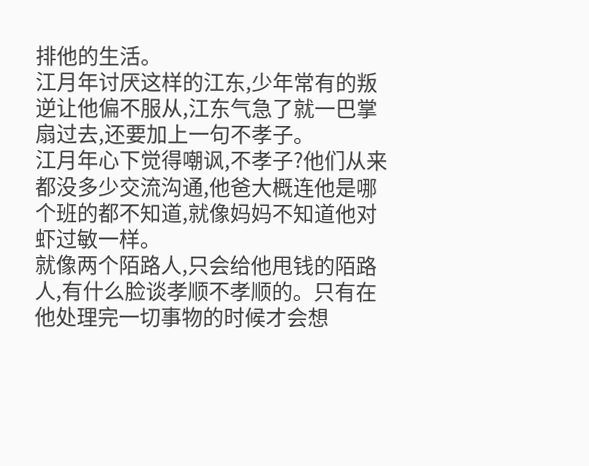排他的生活。
江月年讨厌这样的江东,少年常有的叛逆让他偏不服从,江东气急了就一巴掌扇过去,还要加上一句不孝子。
江月年心下觉得嘲讽,不孝子?他们从来都没多少交流沟通,他爸大概连他是哪个班的都不知道,就像妈妈不知道他对虾过敏一样。
就像两个陌路人,只会给他甩钱的陌路人,有什么脸谈孝顺不孝顺的。只有在他处理完一切事物的时候才会想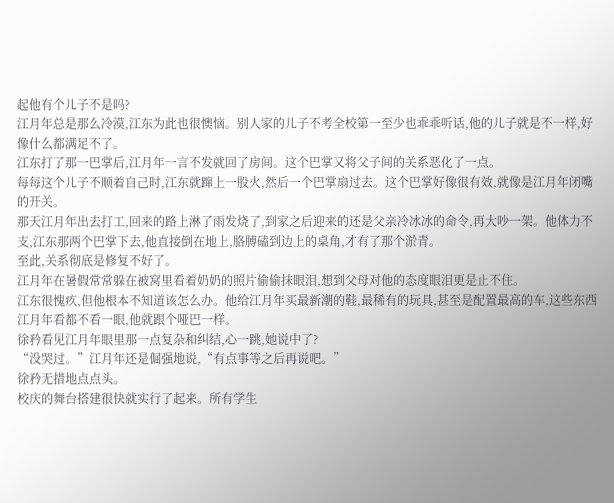起他有个儿子不是吗?
江月年总是那么冷漠,江东为此也很懊恼。别人家的儿子不考全校第一至少也乖乖听话,他的儿子就是不一样,好像什么都满足不了。
江东打了那一巴掌后,江月年一言不发就回了房间。这个巴掌又将父子间的关系恶化了一点。
每每这个儿子不顺着自己时,江东就蹿上一股火,然后一个巴掌扇过去。这个巴掌好像很有效,就像是江月年闭嘴的开关。
那天江月年出去打工,回来的路上淋了雨发烧了,到家之后迎来的还是父亲冷冰冰的命令,再大吵一架。他体力不支,江东那两个巴掌下去,他直接倒在地上,胳膊磕到边上的桌角,才有了那个淤青。
至此,关系彻底是修复不好了。
江月年在暑假常常躲在被窝里看着奶奶的照片偷偷抹眼泪,想到父母对他的态度眼泪更是止不住。
江东很愧疚,但他根本不知道该怎么办。他给江月年买最新潮的鞋,最稀有的玩具,甚至是配置最高的车,这些东西江月年看都不看一眼,他就跟个哑巴一样。
徐矜看见江月年眼里那一点复杂和纠结,心一跳,她说中了?
“没哭过。”江月年还是倔强地说,“有点事等之后再说吧。”
徐矜无措地点点头。
校庆的舞台搭建很快就实行了起来。所有学生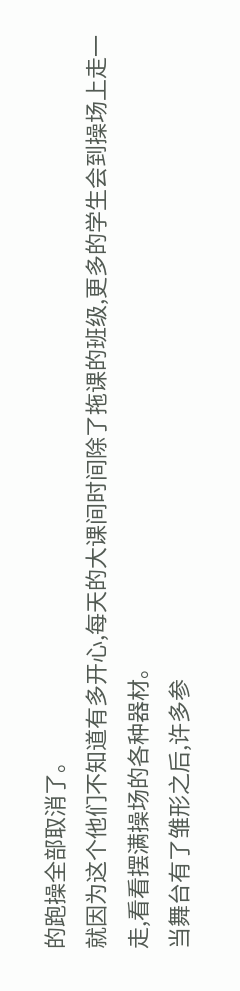的跑操全部取消了。
就因为这个他们不知道有多开心,每天的大课间时间除了拖课的班级,更多的学生会到操场上走一走,看看摆满操场的各种器材。
当舞台有了雏形之后,许多参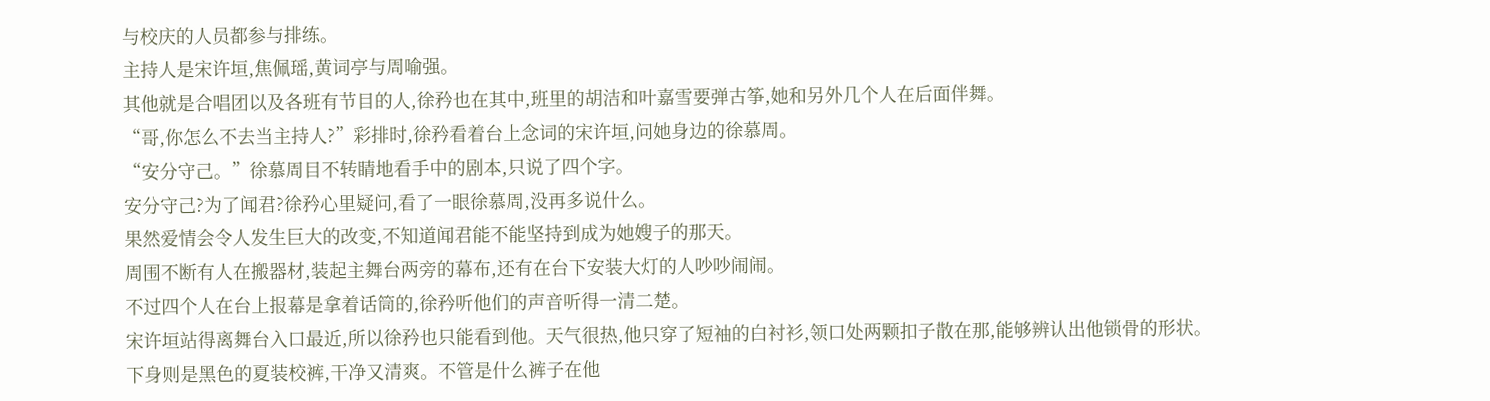与校庆的人员都参与排练。
主持人是宋许垣,焦佩瑶,黄词亭与周喻强。
其他就是合唱团以及各班有节目的人,徐矜也在其中,班里的胡洁和叶嘉雪要弹古筝,她和另外几个人在后面伴舞。
“哥,你怎么不去当主持人?”彩排时,徐矜看着台上念词的宋许垣,问她身边的徐慕周。
“安分守己。”徐慕周目不转睛地看手中的剧本,只说了四个字。
安分守己?为了闻君?徐矜心里疑问,看了一眼徐慕周,没再多说什么。
果然爱情会令人发生巨大的改变,不知道闻君能不能坚持到成为她嫂子的那天。
周围不断有人在搬器材,装起主舞台两旁的幕布,还有在台下安装大灯的人吵吵闹闹。
不过四个人在台上报幕是拿着话筒的,徐矜听他们的声音听得一清二楚。
宋许垣站得离舞台入口最近,所以徐矜也只能看到他。天气很热,他只穿了短袖的白衬衫,领口处两颗扣子散在那,能够辨认出他锁骨的形状。
下身则是黑色的夏装校裤,干净又清爽。不管是什么裤子在他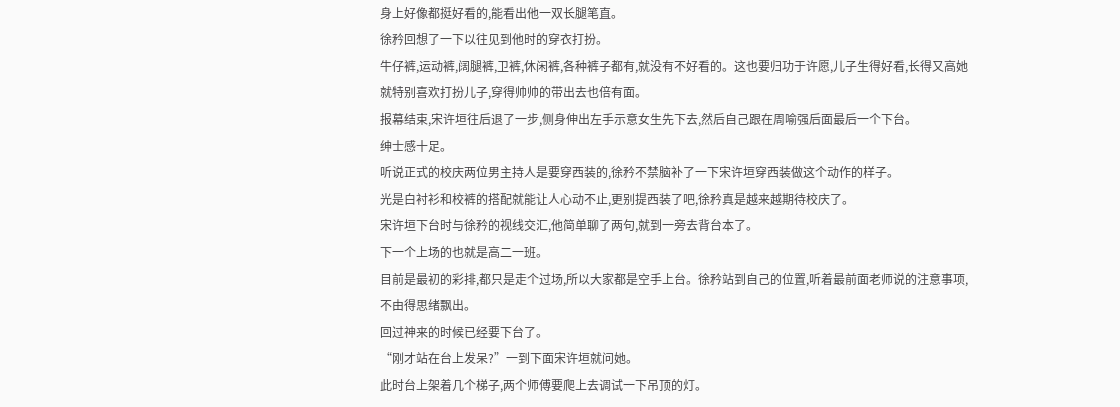身上好像都挺好看的,能看出他一双长腿笔直。
徐矜回想了一下以往见到他时的穿衣打扮。
牛仔裤,运动裤,阔腿裤,卫裤,休闲裤,各种裤子都有,就没有不好看的。这也要归功于许愿,儿子生得好看,长得又高她就特别喜欢打扮儿子,穿得帅帅的带出去也倍有面。
报幕结束,宋许垣往后退了一步,侧身伸出左手示意女生先下去,然后自己跟在周喻强后面最后一个下台。
绅士感十足。
听说正式的校庆两位男主持人是要穿西装的,徐矜不禁脑补了一下宋许垣穿西装做这个动作的样子。
光是白衬衫和校裤的搭配就能让人心动不止,更别提西装了吧,徐矜真是越来越期待校庆了。
宋许垣下台时与徐矜的视线交汇,他简单聊了两句,就到一旁去背台本了。
下一个上场的也就是高二一班。
目前是最初的彩排,都只是走个过场,所以大家都是空手上台。徐矜站到自己的位置,听着最前面老师说的注意事项,不由得思绪飘出。
回过神来的时候已经要下台了。
“刚才站在台上发呆?”一到下面宋许垣就问她。
此时台上架着几个梯子,两个师傅要爬上去调试一下吊顶的灯。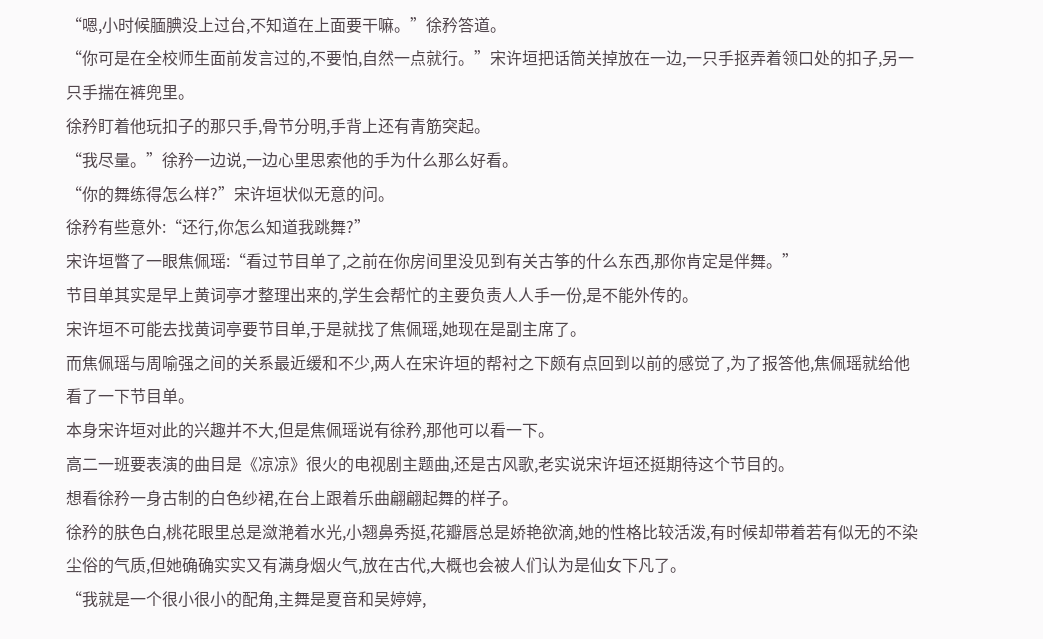“嗯,小时候腼腆没上过台,不知道在上面要干嘛。”徐矜答道。
“你可是在全校师生面前发言过的,不要怕,自然一点就行。”宋许垣把话筒关掉放在一边,一只手抠弄着领口处的扣子,另一只手揣在裤兜里。
徐矜盯着他玩扣子的那只手,骨节分明,手背上还有青筋突起。
“我尽量。”徐矜一边说,一边心里思索他的手为什么那么好看。
“你的舞练得怎么样?”宋许垣状似无意的问。
徐矜有些意外:“还行,你怎么知道我跳舞?”
宋许垣瞥了一眼焦佩瑶:“看过节目单了,之前在你房间里没见到有关古筝的什么东西,那你肯定是伴舞。”
节目单其实是早上黄词亭才整理出来的,学生会帮忙的主要负责人人手一份,是不能外传的。
宋许垣不可能去找黄词亭要节目单,于是就找了焦佩瑶,她现在是副主席了。
而焦佩瑶与周喻强之间的关系最近缓和不少,两人在宋许垣的帮衬之下颇有点回到以前的感觉了,为了报答他,焦佩瑶就给他看了一下节目单。
本身宋许垣对此的兴趣并不大,但是焦佩瑶说有徐矜,那他可以看一下。
高二一班要表演的曲目是《凉凉》很火的电视剧主题曲,还是古风歌,老实说宋许垣还挺期待这个节目的。
想看徐矜一身古制的白色纱裙,在台上跟着乐曲翩翩起舞的样子。
徐矜的肤色白,桃花眼里总是潋滟着水光,小翘鼻秀挺,花瓣唇总是娇艳欲滴,她的性格比较活泼,有时候却带着若有似无的不染尘俗的气质,但她确确实实又有满身烟火气,放在古代,大概也会被人们认为是仙女下凡了。
“我就是一个很小很小的配角,主舞是夏音和吴婷婷,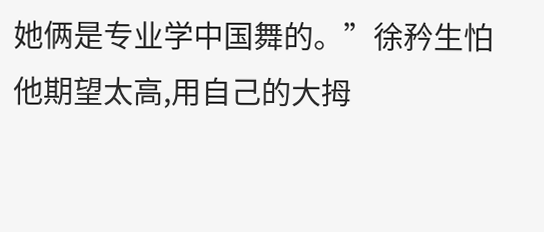她俩是专业学中国舞的。”徐矜生怕他期望太高,用自己的大拇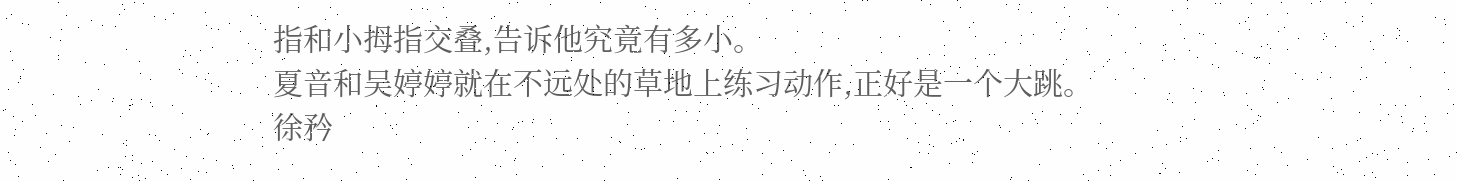指和小拇指交叠,告诉他究竟有多小。
夏音和吴婷婷就在不远处的草地上练习动作,正好是一个大跳。
徐矜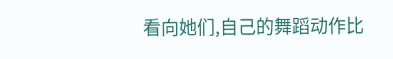看向她们,自己的舞蹈动作比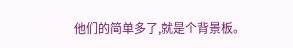他们的简单多了,就是个背景板。